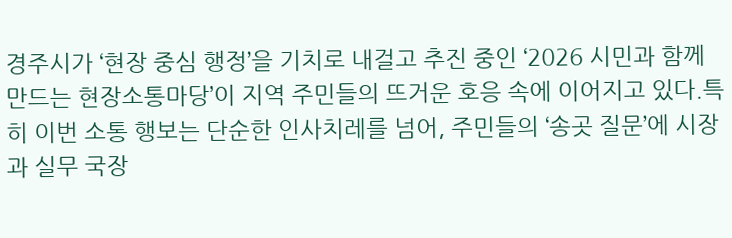경주시가 ‘현장 중심 행정’을 기치로 내걸고 추진 중인 ‘2026 시민과 함께 만드는 현장소통마당’이 지역 주민들의 뜨거운 호응 속에 이어지고 있다.특히 이번 소통 행보는 단순한 인사치레를 넘어, 주민들의 ‘송곳 질문’에 시장과 실무 국장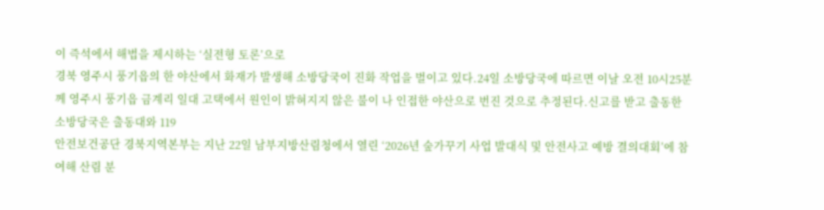이 즉석에서 해법을 제시하는 ‘실전형 토론’으로
경북 영주시 풍기읍의 한 야산에서 화재가 발생해 소방당국이 진화 작업을 벌이고 있다.24일 소방당국에 따르면 이날 오전 10시25분께 영주시 풍기읍 금계리 일대 고택에서 원인이 밝혀지지 않은 불이 나 인접한 야산으로 번진 것으로 추정된다.신고를 받고 출동한 소방당국은 출동대와 119
안전보건공단 경북지역본부는 지난 22일 남부지방산림청에서 열린 ‘2026년 숲가꾸기 사업 발대식 및 안전사고 예방 결의대회’에 참여해 산림 분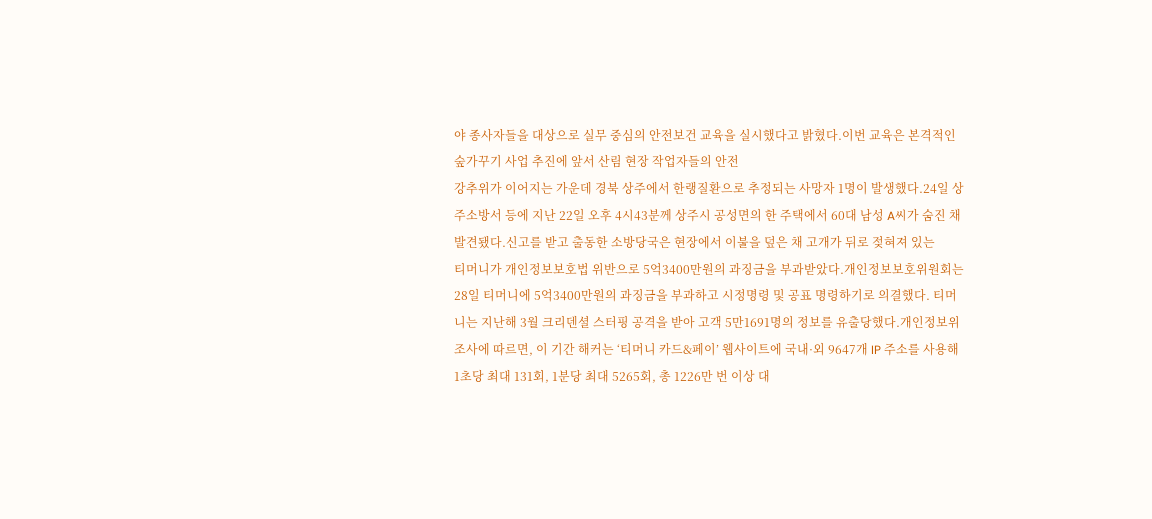야 종사자들을 대상으로 실무 중심의 안전보건 교육을 실시했다고 밝혔다.이번 교육은 본격적인 숲가꾸기 사업 추진에 앞서 산림 현장 작업자들의 안전
강추위가 이어지는 가운데 경북 상주에서 한랭질환으로 추정되는 사망자 1명이 발생했다.24일 상주소방서 등에 지난 22일 오후 4시43분께 상주시 공성면의 한 주택에서 60대 남성 A씨가 숨진 채 발견됐다.신고를 받고 출동한 소방당국은 현장에서 이불을 덮은 채 고개가 뒤로 젖혀져 있는
티머니가 개인정보보호법 위반으로 5억3400만원의 과징금을 부과받았다.개인정보보호위원회는 28일 티머니에 5억3400만원의 과징금을 부과하고 시정명령 및 공표 명령하기로 의결했다. 티머니는 지난해 3월 크리덴셜 스터핑 공격을 받아 고객 5만1691명의 정보를 유출당했다.개인정보위 조사에 따르면, 이 기간 해커는 ‘티머니 카드&페이’ 웹사이트에 국내·외 9647개 IP 주소를 사용해 1초당 최대 131회, 1분당 최대 5265회, 총 1226만 번 이상 대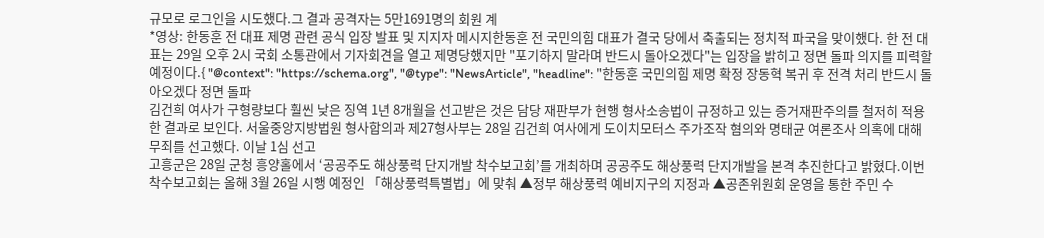규모로 로그인을 시도했다.그 결과 공격자는 5만1691명의 회원 계
*영상: 한동훈 전 대표 제명 관련 공식 입장 발표 및 지지자 메시지한동훈 전 국민의힘 대표가 결국 당에서 축출되는 정치적 파국을 맞이했다. 한 전 대표는 29일 오후 2시 국회 소통관에서 기자회견을 열고 제명당했지만 "포기하지 말라며 반드시 돌아오겠다"는 입장을 밝히고 정면 돌파 의지를 피력할 예정이다.{ "@context": "https://schema.org", "@type": "NewsArticle", "headline": "한동훈 국민의힘 제명 확정 장동혁 복귀 후 전격 처리 반드시 돌아오겠다 정면 돌파
김건희 여사가 구형량보다 훨씬 낮은 징역 1년 8개월을 선고받은 것은 담당 재판부가 현행 형사소송법이 규정하고 있는 증거재판주의를 철저히 적용한 결과로 보인다. 서울중앙지방법원 형사합의과 제27형사부는 28일 김건희 여사에게 도이치모터스 주가조작 혐의와 명태균 여론조사 의혹에 대해 무죄를 선고했다. 이날 1심 선고
고흥군은 28일 군청 흥양홀에서 ‘공공주도 해상풍력 단지개발 착수보고회’를 개최하며 공공주도 해상풍력 단지개발을 본격 추진한다고 밝혔다.이번 착수보고회는 올해 3월 26일 시행 예정인 「해상풍력특별법」에 맞춰 ▲정부 해상풍력 예비지구의 지정과 ▲공존위원회 운영을 통한 주민 수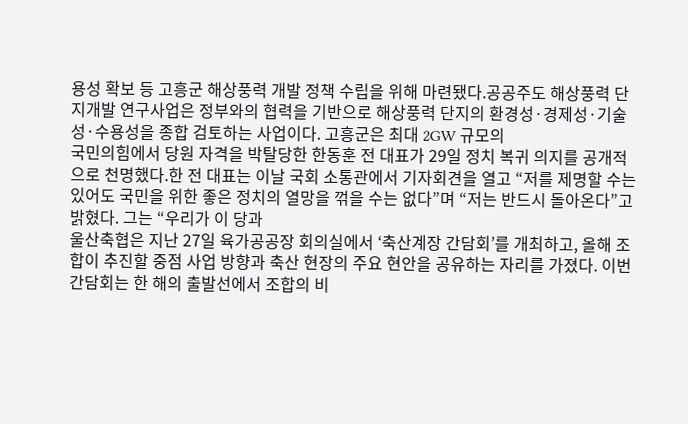용성 확보 등 고흥군 해상풍력 개발 정책 수립을 위해 마련됐다.공공주도 해상풍력 단지개발 연구사업은 정부와의 협력을 기반으로 해상풍력 단지의 환경성·경제성·기술성·수용성을 종합 검토하는 사업이다. 고흥군은 최대 2GW 규모의
국민의힘에서 당원 자격을 박탈당한 한동훈 전 대표가 29일 정치 복귀 의지를 공개적으로 천명했다.한 전 대표는 이날 국회 소통관에서 기자회견을 열고 “저를 제명할 수는 있어도 국민을 위한 좋은 정치의 열망을 꺾을 수는 없다”며 “저는 반드시 돌아온다”고 밝혔다. 그는 “우리가 이 당과
울산축협은 지난 27일 육가공공장 회의실에서 ‘축산계장 간담회’를 개최하고, 올해 조합이 추진할 중점 사업 방향과 축산 현장의 주요 현안을 공유하는 자리를 가졌다. 이번 간담회는 한 해의 출발선에서 조합의 비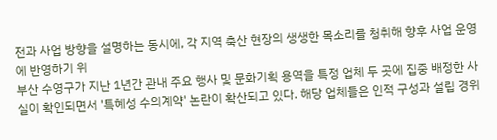전과 사업 방향을 설명하는 동시에, 각 지역 축산 현장의 생생한 목소리를 청취해 향후 사업 운영에 반영하기 위
부산 수영구가 지난 1년간 관내 주요 행사 및 문화기획 용역을 특정 업체 두 곳에 집중 배정한 사실이 확인되면서 '특혜성 수의계약' 논란이 확산되고 있다. 해당 업체들은 인적 구성과 설립 경위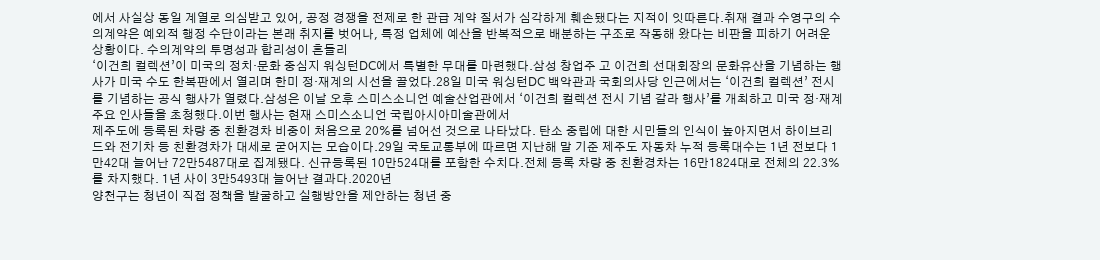에서 사실상 동일 계열로 의심받고 있어, 공정 경쟁을 전제로 한 관급 계약 질서가 심각하게 훼손됐다는 지적이 잇따른다.취재 결과 수영구의 수의계약은 예외적 행정 수단이라는 본래 취지를 벗어나, 특정 업체에 예산을 반복적으로 배분하는 구조로 작동해 왔다는 비판을 피하기 어려운 상황이다. 수의계약의 투명성과 합리성이 흔들리
‘이건희 컬렉션’이 미국의 정치·문화 중심지 워싱턴DC에서 특별한 무대를 마련했다.삼성 창업주 고 이건희 선대회장의 문화유산을 기념하는 행사가 미국 수도 한복판에서 열리며 한미 정·재계의 시선을 끌었다.28일 미국 워싱턴DC 백악관과 국회의사당 인근에서는 ‘이건희 컬렉션’ 전시를 기념하는 공식 행사가 열렸다.삼성은 이날 오후 스미스소니언 예술산업관에서 ‘이건희 컬렉션 전시 기념 갈라 행사’를 개최하고 미국 정·재계 주요 인사들을 초청했다.이번 행사는 현재 스미스소니언 국립아시아미술관에서
제주도에 등록된 차량 중 친환경차 비중이 처음으로 20%를 넘어선 것으로 나타났다. 탄소 중립에 대한 시민들의 인식이 높아지면서 하이브리드와 전기차 등 친환경차가 대세로 굳어지는 모습이다.29일 국토교통부에 따르면 지난해 말 기준 제주도 자동차 누적 등록대수는 1년 전보다 1만42대 늘어난 72만5487대로 집계됐다. 신규등록된 10만524대를 포함한 수치다.전체 등록 차량 중 친환경차는 16만1824대로 전체의 22.3%를 차지했다. 1년 사이 3만5493대 늘어난 결과다.2020년
양천구는 청년이 직접 정책을 발굴하고 실행방안을 제안하는 청년 중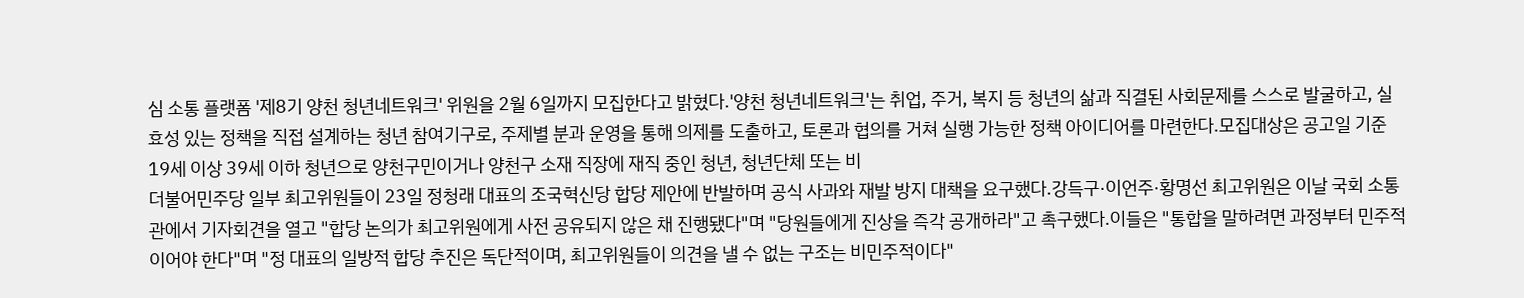심 소통 플랫폼 '제8기 양천 청년네트워크' 위원을 2월 6일까지 모집한다고 밝혔다.'양천 청년네트워크'는 취업, 주거, 복지 등 청년의 삶과 직결된 사회문제를 스스로 발굴하고, 실효성 있는 정책을 직접 설계하는 청년 참여기구로, 주제별 분과 운영을 통해 의제를 도출하고, 토론과 협의를 거쳐 실행 가능한 정책 아이디어를 마련한다.모집대상은 공고일 기준 19세 이상 39세 이하 청년으로 양천구민이거나 양천구 소재 직장에 재직 중인 청년, 청년단체 또는 비
더불어민주당 일부 최고위원들이 23일 정청래 대표의 조국혁신당 합당 제안에 반발하며 공식 사과와 재발 방지 대책을 요구했다.강득구·이언주·황명선 최고위원은 이날 국회 소통관에서 기자회견을 열고 "합당 논의가 최고위원에게 사전 공유되지 않은 채 진행됐다"며 "당원들에게 진상을 즉각 공개하라"고 촉구했다.이들은 "통합을 말하려면 과정부터 민주적이어야 한다"며 "정 대표의 일방적 합당 추진은 독단적이며, 최고위원들이 의견을 낼 수 없는 구조는 비민주적이다"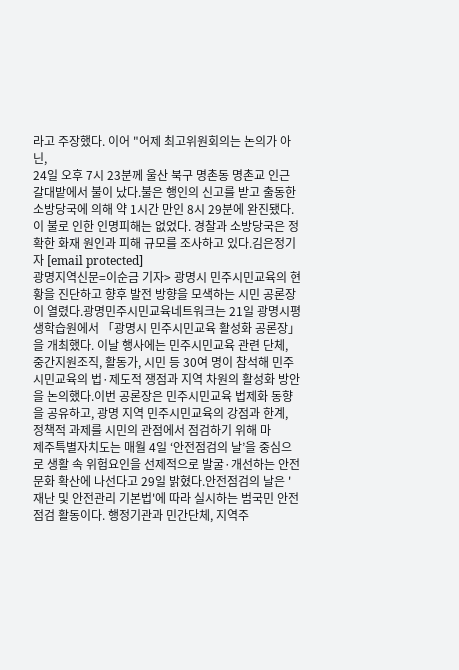라고 주장했다. 이어 "어제 최고위원회의는 논의가 아닌,
24일 오후 7시 23분께 울산 북구 명촌동 명촌교 인근 갈대밭에서 불이 났다.불은 행인의 신고를 받고 출동한 소방당국에 의해 약 1시간 만인 8시 29분에 완진됐다.이 불로 인한 인명피해는 없었다. 경찰과 소방당국은 정확한 화재 원인과 피해 규모를 조사하고 있다.김은정기자 [email protected]
광명지역신문=이순금 기자> 광명시 민주시민교육의 현황을 진단하고 향후 발전 방향을 모색하는 시민 공론장이 열렸다.광명민주시민교육네트워크는 21일 광명시평생학습원에서 「광명시 민주시민교육 활성화 공론장」을 개최했다. 이날 행사에는 민주시민교육 관련 단체, 중간지원조직, 활동가, 시민 등 30여 명이 참석해 민주시민교육의 법·제도적 쟁점과 지역 차원의 활성화 방안을 논의했다.이번 공론장은 민주시민교육 법제화 동향을 공유하고, 광명 지역 민주시민교육의 강점과 한계, 정책적 과제를 시민의 관점에서 점검하기 위해 마
제주특별자치도는 매월 4일 ‘안전점검의 날’을 중심으로 생활 속 위험요인을 선제적으로 발굴·개선하는 안전문화 확산에 나선다고 29일 밝혔다.안전점검의 날은 '재난 및 안전관리 기본법'에 따라 실시하는 범국민 안전점검 활동이다. 행정기관과 민간단체, 지역주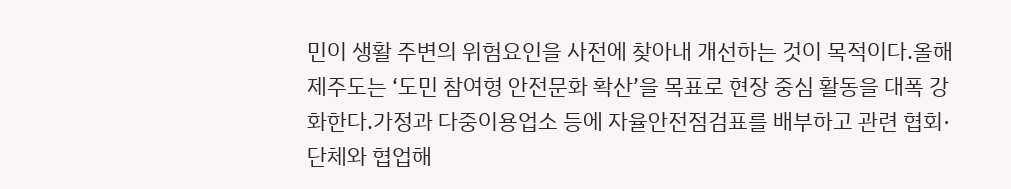민이 생활 주변의 위험요인을 사전에 찾아내 개선하는 것이 목적이다.올해 제주도는 ‘도민 참여형 안전문화 확산’을 목표로 현장 중심 활동을 대폭 강화한다.가정과 다중이용업소 등에 자율안전점검표를 배부하고 관련 협회·단체와 협업해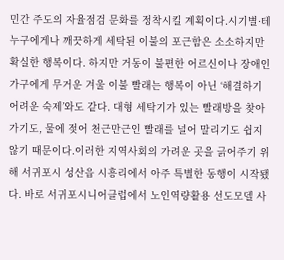민간 주도의 자율점검 문화를 정착시킬 계획이다.시기별·테
누구에게나 깨끗하게 세탁된 이불의 포근함은 소소하지만 확실한 행복이다. 하지만 거동이 불편한 어르신이나 장애인 가구에게 무거운 겨울 이불 빨래는 행복이 아닌 ‘해결하기 어려운 숙제’와도 같다. 대형 세탁기가 있는 빨래방을 찾아가기도, 물에 젖어 천근만근인 빨래를 널어 말리기도 쉽지 않기 때문이다.이러한 지역사회의 가려운 곳을 긁어주기 위해 서귀포시 성산읍 시흥리에서 아주 특별한 동행이 시작됐다. 바로 서귀포시니어클럽에서 노인역량활용 선도모델 사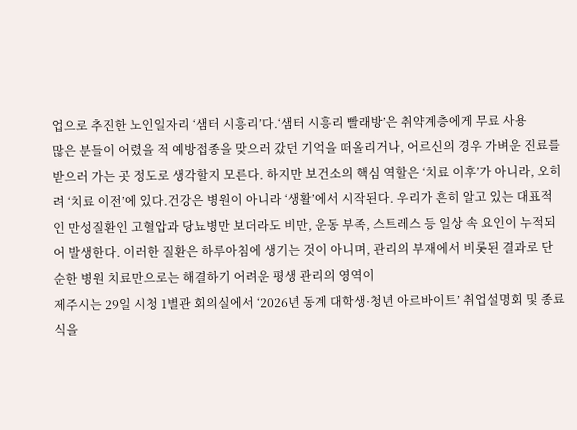업으로 추진한 노인일자리 ‘샘터 시흥리’다.‘샘터 시흥리 빨래방’은 취약계층에게 무료 사용
많은 분들이 어렸을 적 예방접종을 맞으러 갔던 기억을 떠올리거나, 어르신의 경우 가벼운 진료를 받으러 가는 곳 정도로 생각할지 모른다. 하지만 보건소의 핵심 역할은 ‘치료 이후’가 아니라, 오히려 ‘치료 이전’에 있다.건강은 병원이 아니라 ‘생활’에서 시작된다. 우리가 흔히 알고 있는 대표적인 만성질환인 고혈압과 당뇨병만 보더라도 비만, 운동 부족, 스트레스 등 일상 속 요인이 누적되어 발생한다. 이러한 질환은 하루아침에 생기는 것이 아니며, 관리의 부재에서 비롯된 결과로 단순한 병원 치료만으로는 해결하기 어려운 평생 관리의 영역이
제주시는 29일 시청 1별관 회의실에서 ‘2026년 동계 대학생·청년 아르바이트’ 취업설명회 및 종료식을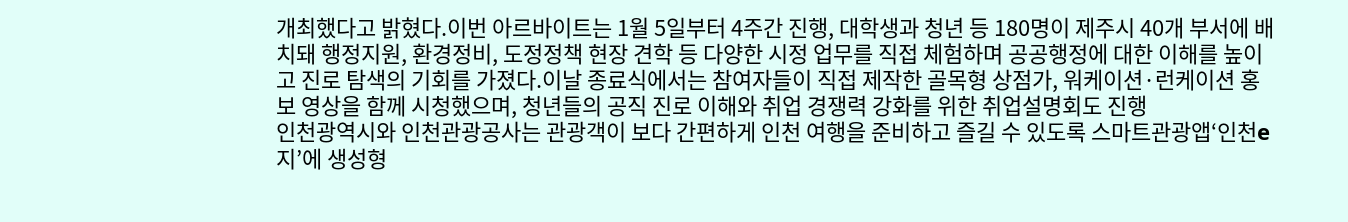개최했다고 밝혔다.이번 아르바이트는 1월 5일부터 4주간 진행, 대학생과 청년 등 180명이 제주시 40개 부서에 배치돼 행정지원, 환경정비, 도정정책 현장 견학 등 다양한 시정 업무를 직접 체험하며 공공행정에 대한 이해를 높이고 진로 탐색의 기회를 가졌다.이날 종료식에서는 참여자들이 직접 제작한 골목형 상점가, 워케이션·런케이션 홍보 영상을 함께 시청했으며, 청년들의 공직 진로 이해와 취업 경쟁력 강화를 위한 취업설명회도 진행
인천광역시와 인천관광공사는 관광객이 보다 간편하게 인천 여행을 준비하고 즐길 수 있도록 스마트관광앱‘인천e지’에 생성형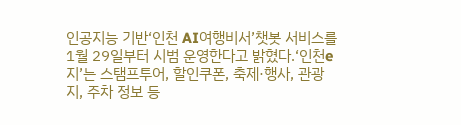인공지능 기반‘인천 AI여행비서’챗봇 서비스를 1월 29일부터 시범 운영한다고 밝혔다.‘인천e지’는 스탬프투어, 할인쿠폰, 축제·행사, 관광지, 주차 정보 등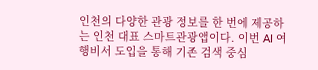인천의 다양한 관광 정보를 한 번에 제공하는 인천 대표 스마트관광앱이다. 이번 AI 여행비서 도입을 통해 기존 검색 중심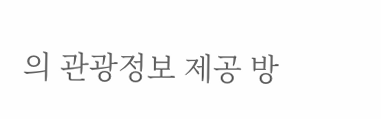의 관광정보 제공 방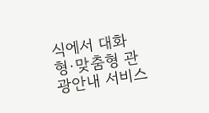식에서 대화형·맞춤형 관광안내 서비스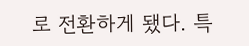로 전환하게 됐다. 특